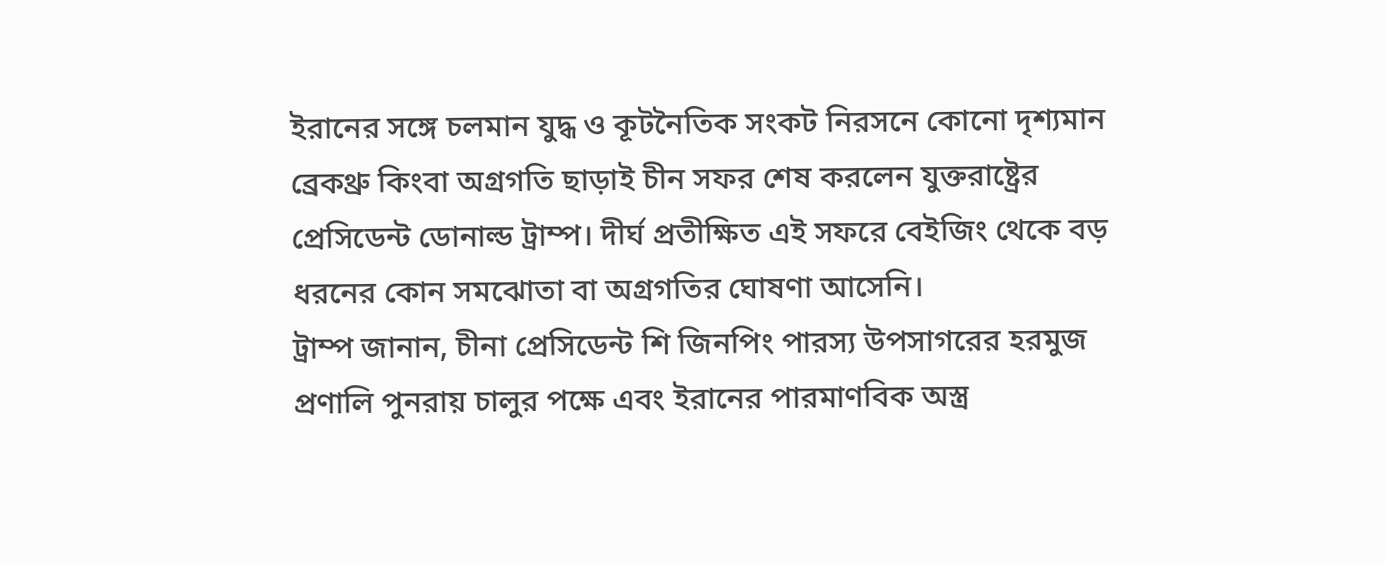ইরানের সঙ্গে চলমান যুদ্ধ ও কূটনৈতিক সংকট নিরসনে কোনো দৃশ্যমান ব্রেকথ্রু কিংবা অগ্রগতি ছাড়াই চীন সফর শেষ করলেন যুক্তরাষ্ট্রের প্রেসিডেন্ট ডোনাল্ড ট্রাম্প। দীর্ঘ প্রতীক্ষিত এই সফরে বেইজিং থেকে বড় ধরনের কোন সমঝোতা বা অগ্রগতির ঘোষণা আসেনি।
ট্রাম্প জানান, চীনা প্রেসিডেন্ট শি জিনপিং পারস্য উপসাগরের হরমুজ প্রণালি পুনরায় চালুর পক্ষে এবং ইরানের পারমাণবিক অস্ত্র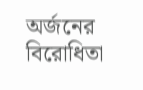অর্জনের বিরোধিতা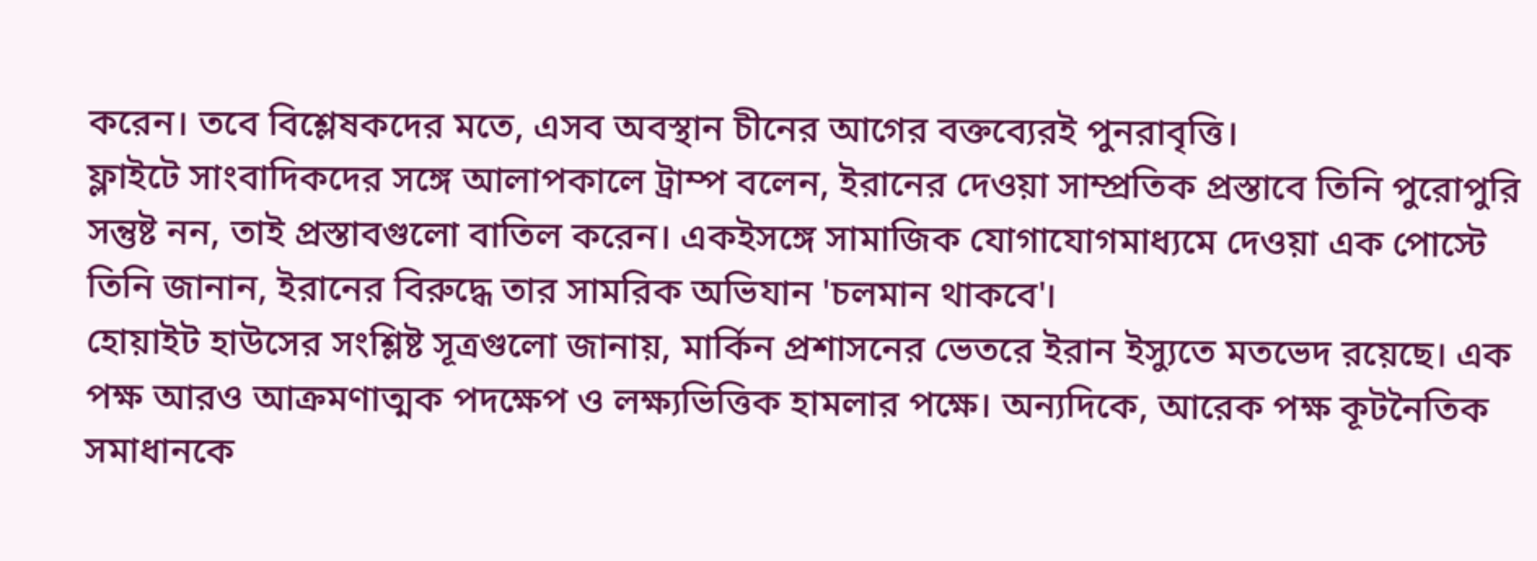করেন। তবে বিশ্লেষকদের মতে, এসব অবস্থান চীনের আগের বক্তব্যেরই পুনরাবৃত্তি।
ফ্লাইটে সাংবাদিকদের সঙ্গে আলাপকালে ট্রাম্প বলেন, ইরানের দেওয়া সাম্প্রতিক প্রস্তাবে তিনি পুরোপুরি সন্তুষ্ট নন, তাই প্রস্তাবগুলো বাতিল করেন। একইসঙ্গে সামাজিক যোগাযোগমাধ্যমে দেওয়া এক পোস্টে তিনি জানান, ইরানের বিরুদ্ধে তার সামরিক অভিযান 'চলমান থাকবে'।
হোয়াইট হাউসের সংশ্লিষ্ট সূত্রগুলো জানায়, মার্কিন প্রশাসনের ভেতরে ইরান ইস্যুতে মতভেদ রয়েছে। এক পক্ষ আরও আক্রমণাত্মক পদক্ষেপ ও লক্ষ্যভিত্তিক হামলার পক্ষে। অন্যদিকে, আরেক পক্ষ কূটনৈতিক সমাধানকে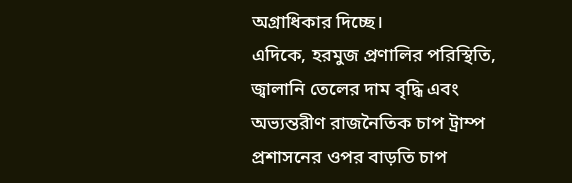অগ্রাধিকার দিচ্ছে।
এদিকে, হরমুজ প্রণালির পরিস্থিতি, জ্বালানি তেলের দাম বৃদ্ধি এবং অভ্যন্তরীণ রাজনৈতিক চাপ ট্রাম্প প্রশাসনের ওপর বাড়তি চাপ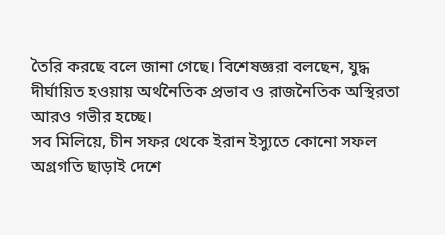তৈরি করছে বলে জানা গেছে। বিশেষজ্ঞরা বলছেন, যুদ্ধ দীর্ঘায়িত হওয়ায় অর্থনৈতিক প্রভাব ও রাজনৈতিক অস্থিরতা আরও গভীর হচ্ছে।
সব মিলিয়ে, চীন সফর থেকে ইরান ইস্যুতে কোনো সফল অগ্রগতি ছাড়াই দেশে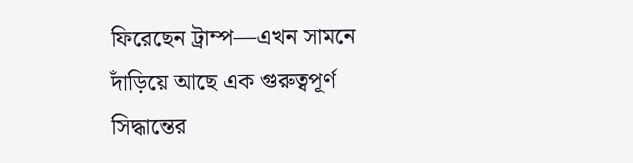ফিরেছেন ট্রাম্প—এখন সামনে দাঁড়িয়ে আছে এক গুরুত্বপূর্ণ সিদ্ধান্তের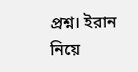প্রশ্ন। ইরান নিয়ে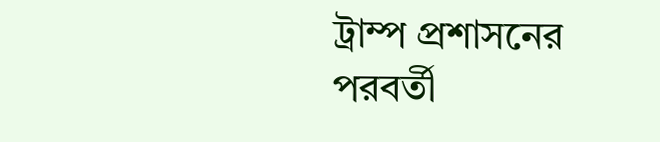ট্রাম্প প্রশাসনের পরবর্তী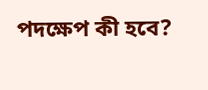পদক্ষেপ কী হবে?